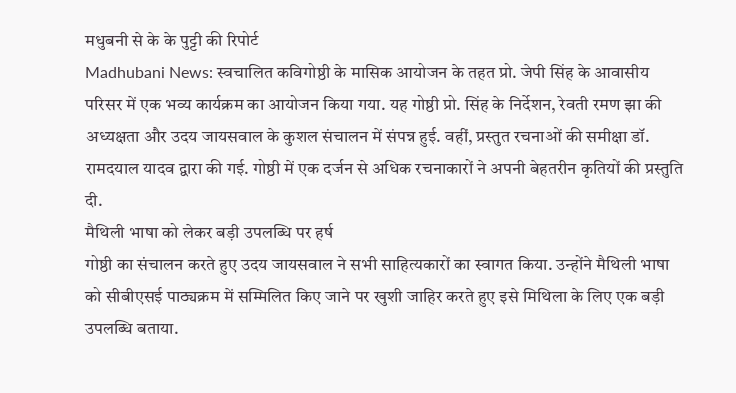मधुबनी से के के पुट्टी की रिपोर्ट
Madhubani News: स्वचालित कविगोष्ठी के मासिक आयोजन के तहत प्रो. जेपी सिंह के आवासीय परिसर में एक भव्य कार्यक्रम का आयोजन किया गया. यह गोष्ठी प्रो. सिंह के निर्देशन, रेवती रमण झा की अध्यक्षता और उदय जायसवाल के कुशल संचालन में संपन्न हुई. वहीं, प्रस्तुत रचनाओं की समीक्षा डॉ. रामदयाल यादव द्वारा की गई. गोष्ठी में एक दर्जन से अधिक रचनाकारों ने अपनी बेहतरीन कृतियों की प्रस्तुति दी.
मैथिली भाषा को लेकर बड़ी उपलब्धि पर हर्ष
गोष्ठी का संचालन करते हुए उदय जायसवाल ने सभी साहित्यकारों का स्वागत किया. उन्होंने मैथिली भाषा को सीबीएसई पाठ्यक्रम में सम्मिलित किए जाने पर खुशी जाहिर करते हुए इसे मिथिला के लिए एक बड़ी उपलब्धि बताया.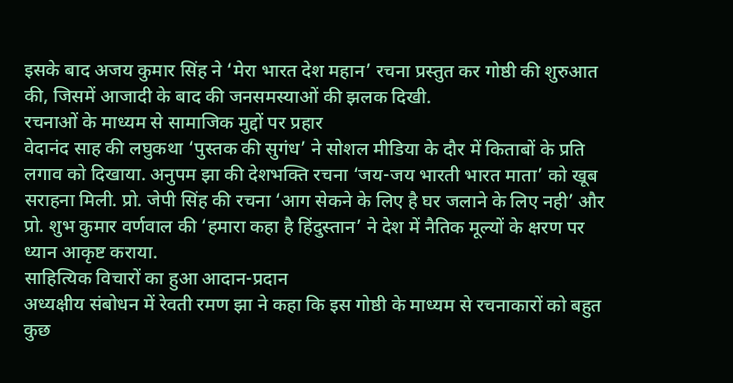इसके बाद अजय कुमार सिंह ने ‘मेरा भारत देश महान’ रचना प्रस्तुत कर गोष्ठी की शुरुआत की, जिसमें आजादी के बाद की जनसमस्याओं की झलक दिखी.
रचनाओं के माध्यम से सामाजिक मुद्दों पर प्रहार
वेदानंद साह की लघुकथा ‘पुस्तक की सुगंध’ ने सोशल मीडिया के दौर में किताबों के प्रति लगाव को दिखाया. अनुपम झा की देशभक्ति रचना ‘जय-जय भारती भारत माता’ को खूब सराहना मिली. प्रो. जेपी सिंह की रचना ‘आग सेकने के लिए है घर जलाने के लिए नही’ और प्रो. शुभ कुमार वर्णवाल की ‘हमारा कहा है हिंदुस्तान’ ने देश में नैतिक मूल्यों के क्षरण पर ध्यान आकृष्ट कराया.
साहित्यिक विचारों का हुआ आदान-प्रदान
अध्यक्षीय संबोधन में रेवती रमण झा ने कहा कि इस गोष्ठी के माध्यम से रचनाकारों को बहुत कुछ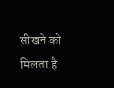सीखने को मिलता है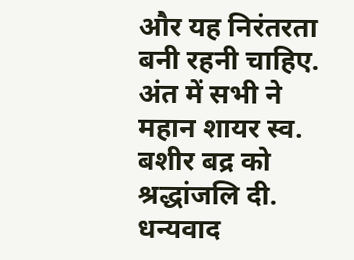और यह निरंतरता बनी रहनी चाहिए. अंत में सभी ने महान शायर स्व. बशीर बद्र को श्रद्धांजलि दी. धन्यवाद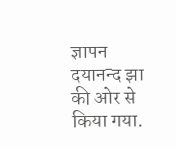ज्ञापन दयानन्द झा की ओर से किया गया.